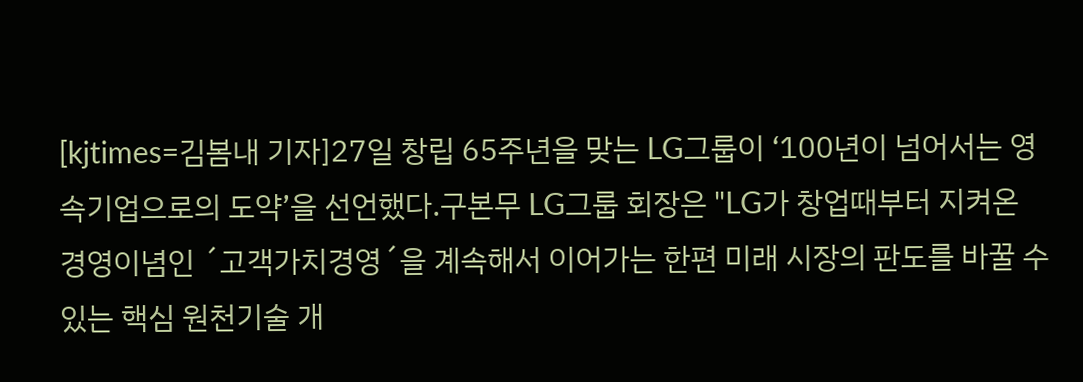[kjtimes=김봄내 기자]27일 창립 65주년을 맞는 LG그룹이 ‘100년이 넘어서는 영속기업으로의 도약’을 선언했다.구본무 LG그룹 회장은 "LG가 창업때부터 지켜온 경영이념인 ´고객가치경영´을 계속해서 이어가는 한편 미래 시장의 판도를 바꿀 수 있는 핵심 원천기술 개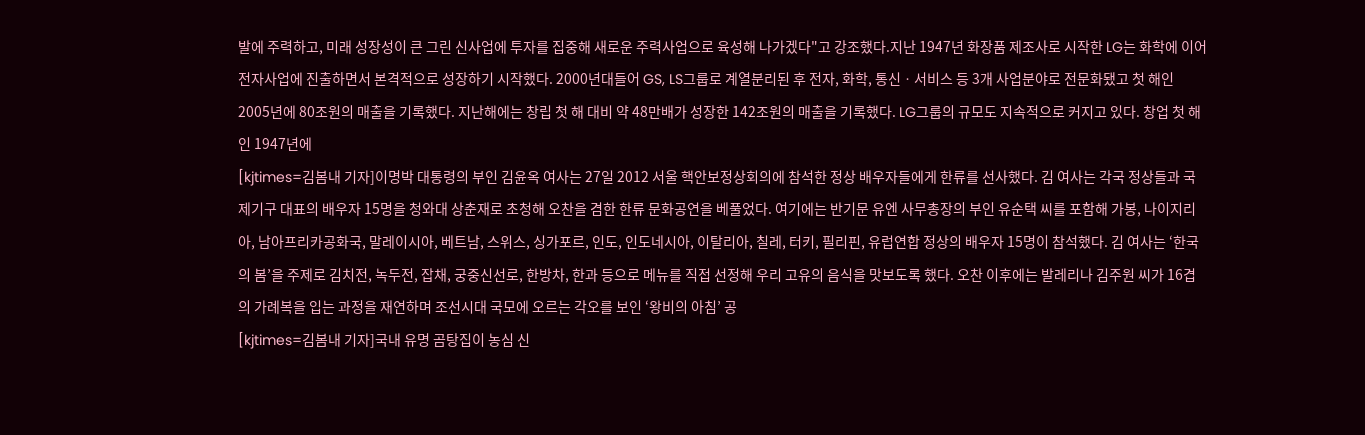발에 주력하고, 미래 성장성이 큰 그린 신사업에 투자를 집중해 새로운 주력사업으로 육성해 나가겠다"고 강조했다.지난 1947년 화장품 제조사로 시작한 LG는 화학에 이어 전자사업에 진출하면서 본격적으로 성장하기 시작했다. 2000년대들어 GS, LS그룹로 계열분리된 후 전자, 화학, 통신ㆍ서비스 등 3개 사업분야로 전문화됐고 첫 해인 2005년에 80조원의 매출을 기록했다. 지난해에는 창립 첫 해 대비 약 48만배가 성장한 142조원의 매출을 기록했다. LG그룹의 규모도 지속적으로 커지고 있다. 창업 첫 해인 1947년에
[kjtimes=김봄내 기자]이명박 대통령의 부인 김윤옥 여사는 27일 2012 서울 핵안보정상회의에 참석한 정상 배우자들에게 한류를 선사했다. 김 여사는 각국 정상들과 국제기구 대표의 배우자 15명을 청와대 상춘재로 초청해 오찬을 겸한 한류 문화공연을 베풀었다. 여기에는 반기문 유엔 사무총장의 부인 유순택 씨를 포함해 가봉, 나이지리아, 남아프리카공화국, 말레이시아, 베트남, 스위스, 싱가포르, 인도, 인도네시아, 이탈리아, 칠레, 터키, 필리핀, 유럽연합 정상의 배우자 15명이 참석했다. 김 여사는 ‘한국의 봄’을 주제로 김치전, 녹두전, 잡채, 궁중신선로, 한방차, 한과 등으로 메뉴를 직접 선정해 우리 고유의 음식을 맛보도록 했다. 오찬 이후에는 발레리나 김주원 씨가 16겹의 가례복을 입는 과정을 재연하며 조선시대 국모에 오르는 각오를 보인 ‘왕비의 아침’ 공
[kjtimes=김봄내 기자]국내 유명 곰탕집이 농심 신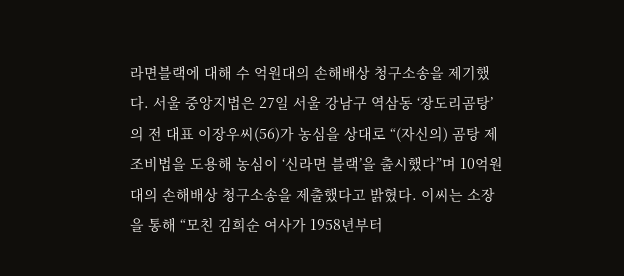라면블랙에 대해 수 억원대의 손해배상 청구소송을 제기했다. 서울 중앙지법은 27일 서울 강남구 역삼동 ‘장도리곰탕’의 전 대표 이장우씨(56)가 농심을 상대로 “(자신의) 곰탕 제조비법을 도용해 농심이 ‘신라면 블랙’을 출시했다”며 10억원대의 손해배상 청구소송을 제출했다고 밝혔다. 이씨는 소장을 통해 “모친 김희순 여사가 1958년부터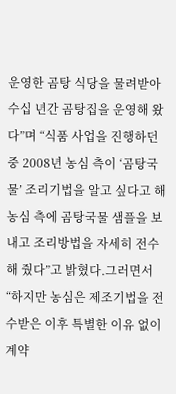운영한 곰탕 식당을 물려받아 수십 년간 곰탕집을 운영해 왔다”며 “식품 사업을 진행하던 중 2008년 농심 측이 ‘곰탕국물’ 조리기법을 알고 싶다고 해 농심 측에 곰탕국물 샘플을 보내고 조리방법을 자세히 전수해 줬다”고 밝혔다.그러면서 “하지만 농심은 제조기법을 전수받은 이후 특별한 이유 없이 계약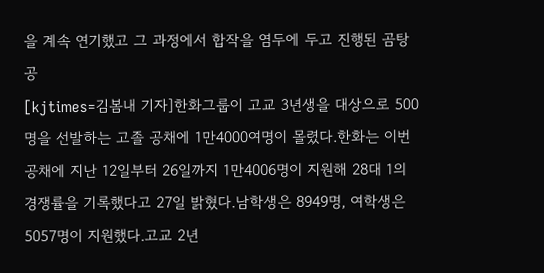을 계속 연기했고 그 과정에서 합작을 염두에 두고 진행된 곰탕공
[kjtimes=김봄내 기자]한화그룹이 고교 3년생을 대상으로 500명을 선발하는 고졸 공채에 1만4000여명이 몰렸다.한화는 이번 공채에 지난 12일부터 26일까지 1만4006명이 지원해 28대 1의 경쟁률을 기록했다고 27일 밝혔다.남학생은 8949명, 여학생은 5057명이 지원했다.고교 2년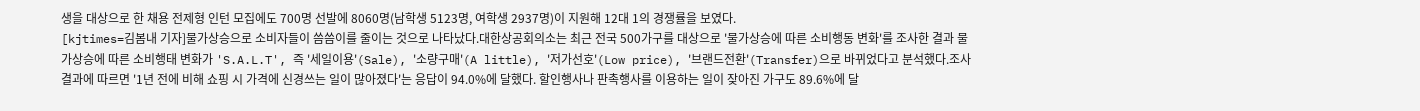생을 대상으로 한 채용 전제형 인턴 모집에도 700명 선발에 8060명(남학생 5123명, 여학생 2937명)이 지원해 12대 1의 경쟁률을 보였다.
[kjtimes=김봄내 기자]물가상승으로 소비자들이 씀씀이를 줄이는 것으로 나타났다.대한상공회의소는 최근 전국 500가구를 대상으로 '물가상승에 따른 소비행동 변화'를 조사한 결과 물가상승에 따른 소비행태 변화가 'S.A.L.T', 즉 '세일이용'(Sale), '소량구매'(A little), '저가선호'(Low price), '브랜드전환'(Transfer)으로 바뀌었다고 분석했다.조사 결과에 따르면 '1년 전에 비해 쇼핑 시 가격에 신경쓰는 일이 많아졌다'는 응답이 94.0%에 달했다. 할인행사나 판촉행사를 이용하는 일이 잦아진 가구도 89.6%에 달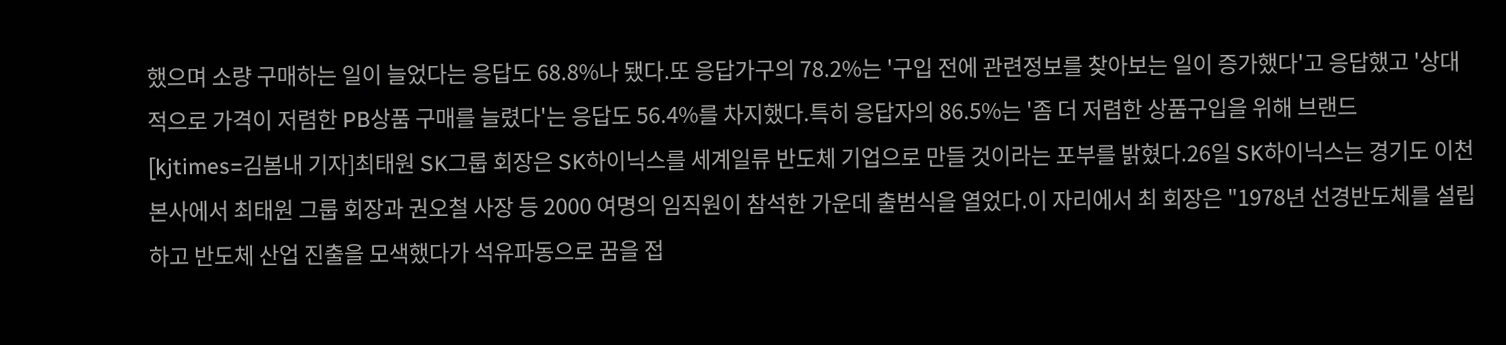했으며 소량 구매하는 일이 늘었다는 응답도 68.8%나 됐다.또 응답가구의 78.2%는 '구입 전에 관련정보를 찾아보는 일이 증가했다'고 응답했고 '상대적으로 가격이 저렴한 PB상품 구매를 늘렸다'는 응답도 56.4%를 차지했다.특히 응답자의 86.5%는 '좀 더 저렴한 상품구입을 위해 브랜드
[kjtimes=김봄내 기자]최태원 SK그룹 회장은 SK하이닉스를 세계일류 반도체 기업으로 만들 것이라는 포부를 밝혔다.26일 SK하이닉스는 경기도 이천 본사에서 최태원 그룹 회장과 권오철 사장 등 2000 여명의 임직원이 참석한 가운데 출범식을 열었다.이 자리에서 최 회장은 "1978년 선경반도체를 설립하고 반도체 산업 진출을 모색했다가 석유파동으로 꿈을 접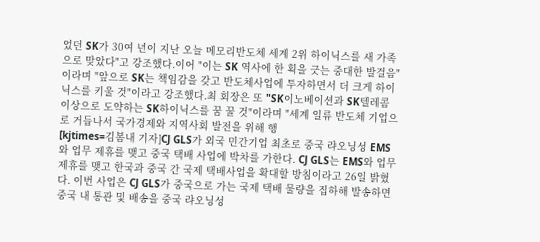었던 SK가 30여 년이 지난 오늘 메모리반도체 세계 2위 하이닉스를 새 가족으로 맞았다"고 강조했다.이어 "이는 SK 역사에 한 획을 긋는 중대한 발걸음"이라며 "앞으로 SK는 책임감을 갖고 반도체사업에 투자하면서 더 크게 하이닉스를 키울 것"이라고 강조했다.최 회장은 또 "SK이노베이션과 SK텔레콤 이상으로 도약하는 SK하이닉스를 꿈 꿀 것"이라며 "세계 일류 반도체 기업으로 거듭나서 국가경제와 지역사회 발전을 위해 행
[kjtimes=김봄내 기자]CJ GLS가 외국 민간기업 최초로 중국 랴오닝성 EMS와 업무 제휴를 맺고 중국 택배 사업에 박차를 가한다. CJ GLS는 EMS와 업무 제휴를 맺고 한국과 중국 간 국제 택배사업을 확대할 방침이라고 26일 밝혔다. 이번 사업은 CJ GLS가 중국으로 가는 국제 택배 물량을 집하해 발송하면 중국 내 통관 및 배송을 중국 랴오닝성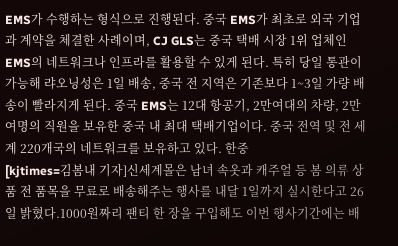EMS가 수행하는 형식으로 진행된다. 중국 EMS가 최초로 외국 기업과 계약을 체결한 사례이며, CJ GLS는 중국 택배 시장 1위 업체인 EMS의 네트워크나 인프라를 활용할 수 있게 된다. 특히 당일 통관이 가능해 랴오닝성은 1일 배송, 중국 전 지역은 기존보다 1~3일 가량 배송이 빨라지게 된다. 중국 EMS는 12대 항공기, 2만여대의 차량, 2만여명의 직원을 보유한 중국 내 최대 택배기업이다. 중국 전역 및 전 세계 220개국의 네트워크를 보유하고 있다. 한중
[kjtimes=김봄내 기자]신세계몰은 남녀 속옷과 캐주얼 등 봄 의류 상품 전 품목을 무료로 배송해주는 행사를 내달 1일까지 실시한다고 26일 밝혔다.1000원짜리 팬티 한 장을 구입해도 이번 행사기간에는 배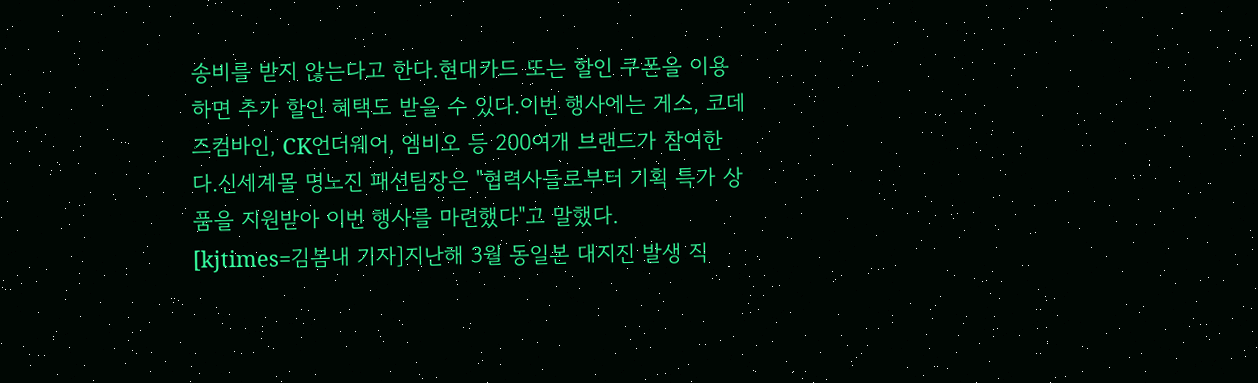송비를 받지 않는다고 한다.현대카드 또는 할인 쿠폰을 이용하면 추가 할인 혜택도 받을 수 있다.이번 행사에는 게스, 코데즈컴바인, CK언더웨어, 엠비오 등 200여개 브랜드가 참여한다.신세계몰 명노진 패션팀장은 "협력사들로부터 기획 특가 상품을 지원받아 이번 행사를 마련했다"고 말했다.
[kjtimes=김봄내 기자]지난해 3월 동일본 대지진 발생 직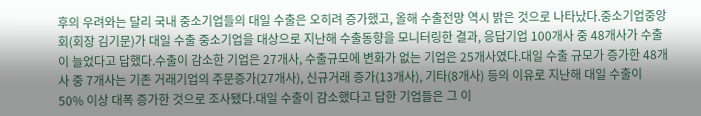후의 우려와는 달리 국내 중소기업들의 대일 수출은 오히려 증가했고, 올해 수출전망 역시 밝은 것으로 나타났다.중소기업중앙회(회장 김기문)가 대일 수출 중소기업을 대상으로 지난해 수출동향을 모니터링한 결과, 응답기업 100개사 중 48개사가 수출이 늘었다고 답했다.수출이 감소한 기업은 27개사, 수출규모에 변화가 없는 기업은 25개사였다.대일 수출 규모가 증가한 48개사 중 7개사는 기존 거래기업의 주문증가(27개사), 신규거래 증가(13개사), 기타(8개사) 등의 이유로 지난해 대일 수출이 50% 이상 대폭 증가한 것으로 조사됐다.대일 수출이 감소했다고 답한 기업들은 그 이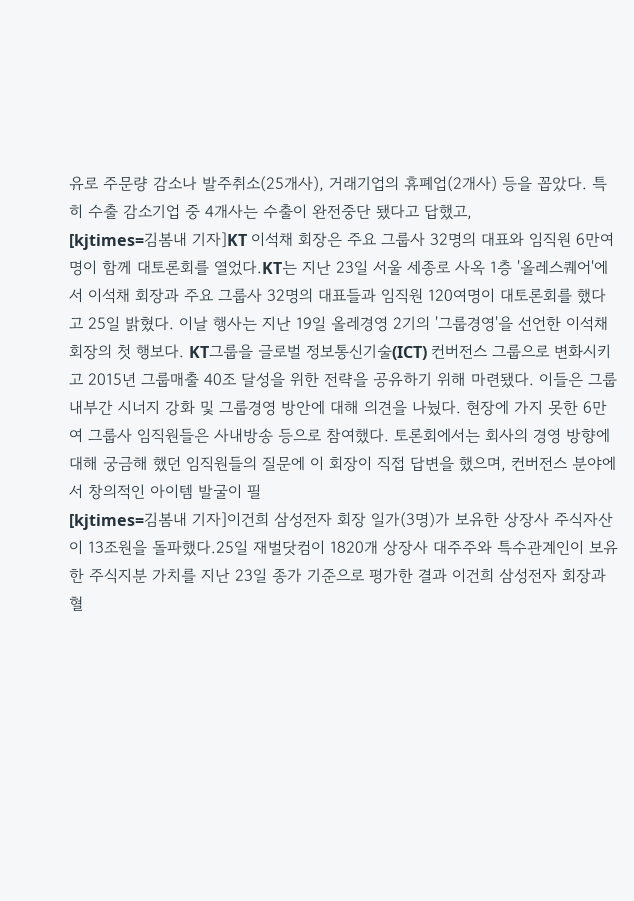유로 주문량 감소나 발주취소(25개사), 거래기업의 휴폐업(2개사) 등을 꼽았다. 특히 수출 감소기업 중 4개사는 수출이 완전중단 됐다고 답했고,
[kjtimes=김봄내 기자]KT 이석채 회장은 주요 그룹사 32명의 대표와 임직원 6만여명이 함께 대토론회를 열었다.KT는 지난 23일 서울 세종로 사옥 1층 '올레스퀘어'에서 이석채 회장과 주요 그룹사 32명의 대표들과 임직원 120여명이 대토론회를 했다고 25일 밝혔다. 이날 행사는 지난 19일 올레경영 2기의 '그룹경영'을 선언한 이석채 회장의 첫 행보다. KT그룹을 글로벌 정보통신기술(ICT) 컨버전스 그룹으로 변화시키고 2015년 그룹매출 40조 달성을 위한 전략을 공유하기 위해 마련됐다. 이들은 그룹 내부간 시너지 강화 및 그룹경영 방안에 대해 의견을 나눴다. 현장에 가지 못한 6만여 그룹사 임직원들은 사내방송 등으로 참여했다. 토론회에서는 회사의 경영 방향에 대해 궁금해 했던 임직원들의 질문에 이 회장이 직접 답변을 했으며, 컨버전스 분야에서 창의적인 아이템 발굴이 필
[kjtimes=김봄내 기자]이건희 삼성전자 회장 일가(3명)가 보유한 상장사 주식자산이 13조원을 돌파했다.25일 재벌닷컴이 1820개 상장사 대주주와 특수관계인이 보유한 주식지분 가치를 지난 23일 종가 기준으로 평가한 결과 이건희 삼성전자 회장과 혈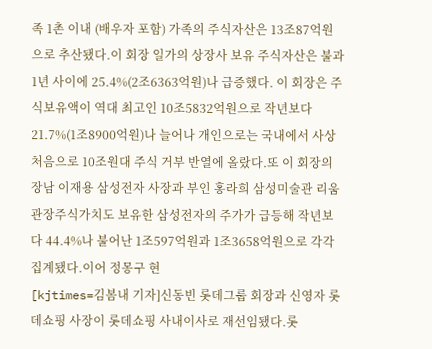족 1촌 이내 (배우자 포함) 가족의 주식자산은 13조87억원으로 추산됐다.이 회장 일가의 상장사 보유 주식자산은 불과 1년 사이에 25.4%(2조6363억원)나 급증했다. 이 회장은 주식보유액이 역대 최고인 10조5832억원으로 작년보다 21.7%(1조8900억원)나 늘어나 개인으로는 국내에서 사상 처음으로 10조원대 주식 거부 반열에 올랐다.또 이 회장의 장남 이재용 삼성전자 사장과 부인 홍라희 삼성미술관 리움 관장주식가치도 보유한 삼성전자의 주가가 급등해 작년보다 44.4%나 불어난 1조597억원과 1조3658억원으로 각각 집계됐다.이어 정몽구 현
[kjtimes=김봄내 기자]신동빈 롯데그룹 회장과 신영자 롯데쇼핑 사장이 롯데쇼핑 사내이사로 재선임됐다.롯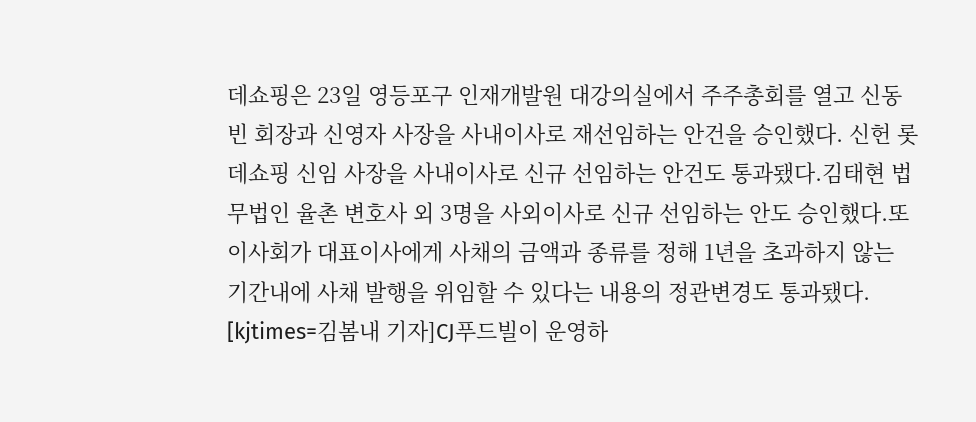데쇼핑은 23일 영등포구 인재개발원 대강의실에서 주주총회를 열고 신동빈 회장과 신영자 사장을 사내이사로 재선임하는 안건을 승인했다. 신헌 롯데쇼핑 신임 사장을 사내이사로 신규 선임하는 안건도 통과됐다.김태현 법무법인 율촌 변호사 외 3명을 사외이사로 신규 선임하는 안도 승인했다.또 이사회가 대표이사에게 사채의 금액과 종류를 정해 1년을 초과하지 않는 기간내에 사채 발행을 위임할 수 있다는 내용의 정관변경도 통과됐다.
[kjtimes=김봄내 기자]CJ푸드빌이 운영하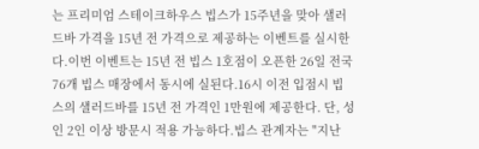는 프리미엄 스테이크하우스 빕스가 15주년을 맞아 샐러드바 가격을 15년 전 가격으로 제공하는 이벤트를 실시한다.이번 이벤트는 15년 전 빕스 1호점이 오픈한 26일 전국 76개 빕스 매장에서 동시에 실된다.16시 이전 입점시 빕스의 샐러드바를 15년 전 가격인 1만원에 제공한다. 단, 성인 2인 이상 방문시 적용 가능하다.빕스 관계자는 "지난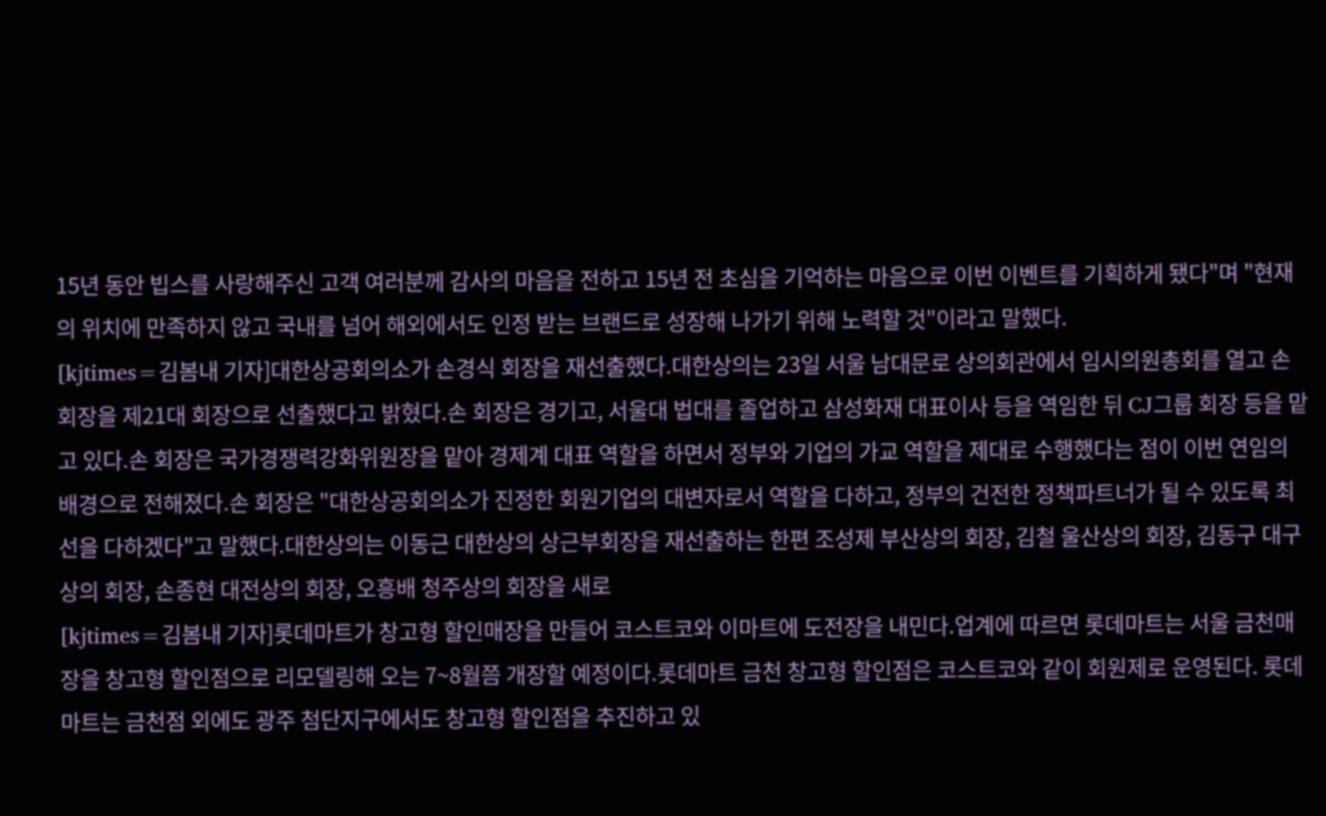15년 동안 빕스를 사랑해주신 고객 여러분께 감사의 마음을 전하고 15년 전 초심을 기억하는 마음으로 이번 이벤트를 기획하게 됐다"며 "현재의 위치에 만족하지 않고 국내를 넘어 해외에서도 인정 받는 브랜드로 성장해 나가기 위해 노력할 것"이라고 말했다.
[kjtimes=김봄내 기자]대한상공회의소가 손경식 회장을 재선출했다.대한상의는 23일 서울 남대문로 상의회관에서 임시의원총회를 열고 손 회장을 제21대 회장으로 선출했다고 밝혔다.손 회장은 경기고, 서울대 법대를 졸업하고 삼성화재 대표이사 등을 역임한 뒤 CJ그룹 회장 등을 맡고 있다.손 회장은 국가경쟁력강화위원장을 맡아 경제계 대표 역할을 하면서 정부와 기업의 가교 역할을 제대로 수행했다는 점이 이번 연임의 배경으로 전해졌다.손 회장은 "대한상공회의소가 진정한 회원기업의 대변자로서 역할을 다하고, 정부의 건전한 정책파트너가 될 수 있도록 최선을 다하겠다"고 말했다.대한상의는 이동근 대한상의 상근부회장을 재선출하는 한편 조성제 부산상의 회장, 김철 울산상의 회장, 김동구 대구상의 회장, 손종현 대전상의 회장, 오흥배 청주상의 회장을 새로
[kjtimes=김봄내 기자]롯데마트가 창고형 할인매장을 만들어 코스트코와 이마트에 도전장을 내민다.업계에 따르면 롯데마트는 서울 금천매장을 창고형 할인점으로 리모델링해 오는 7~8월쯤 개장할 예정이다.롯데마트 금천 창고형 할인점은 코스트코와 같이 회원제로 운영된다. 롯데마트는 금천점 외에도 광주 첨단지구에서도 창고형 할인점을 추진하고 있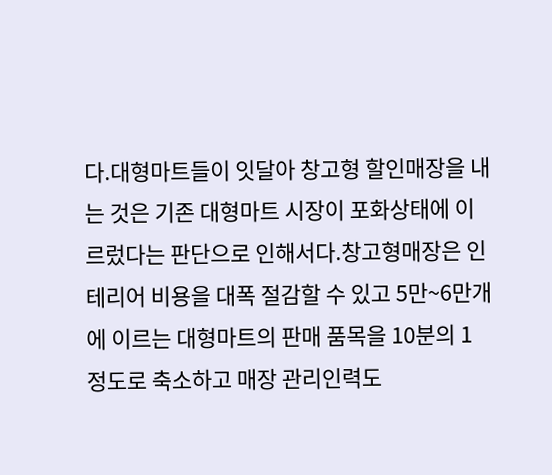다.대형마트들이 잇달아 창고형 할인매장을 내는 것은 기존 대형마트 시장이 포화상태에 이르렀다는 판단으로 인해서다.창고형매장은 인테리어 비용을 대폭 절감할 수 있고 5만~6만개에 이르는 대형마트의 판매 품목을 10분의 1 정도로 축소하고 매장 관리인력도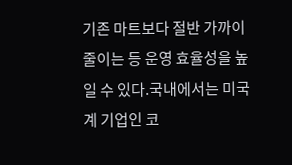기존 마트보다 절반 가까이 줄이는 등 운영 효율성을 높일 수 있다.국내에서는 미국계 기업인 코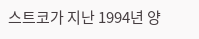스트코가 지난 1994년 양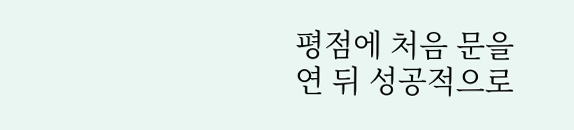평점에 처음 문을 연 뒤 성공적으로